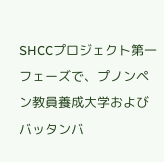SHCCプロジェクト第一フェーズで、プノンペン教員養成大学およびバッタンバ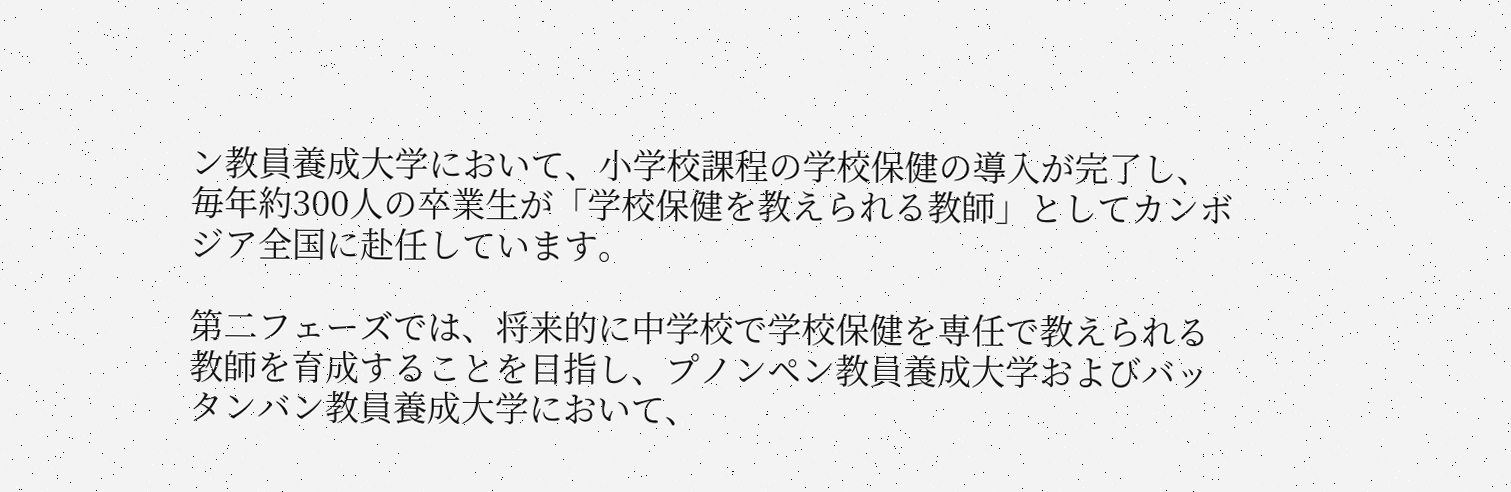ン教員養成大学において、小学校課程の学校保健の導入が完了し、毎年約300人の卒業生が「学校保健を教えられる教師」としてカンボジア全国に赴任しています。

第二フェーズでは、将来的に中学校で学校保健を専任で教えられる教師を育成することを目指し、プノンペン教員養成大学およびバッタンバン教員養成大学において、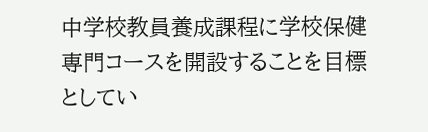中学校教員養成課程に学校保健専門コースを開設することを目標としてい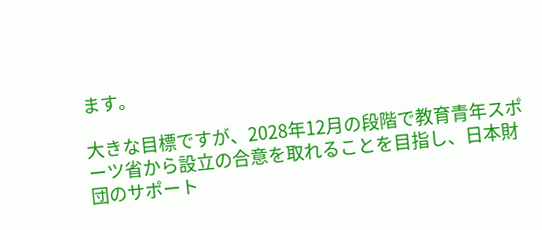ます。

大きな目標ですが、2028年12月の段階で教育青年スポーツ省から設立の合意を取れることを目指し、日本財団のサポート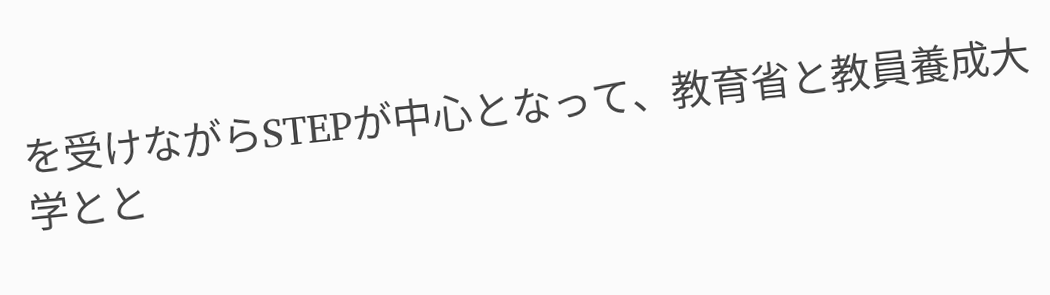を受けながらSTEPが中心となって、教育省と教員養成大学とと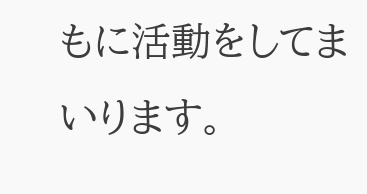もに活動をしてまいります。